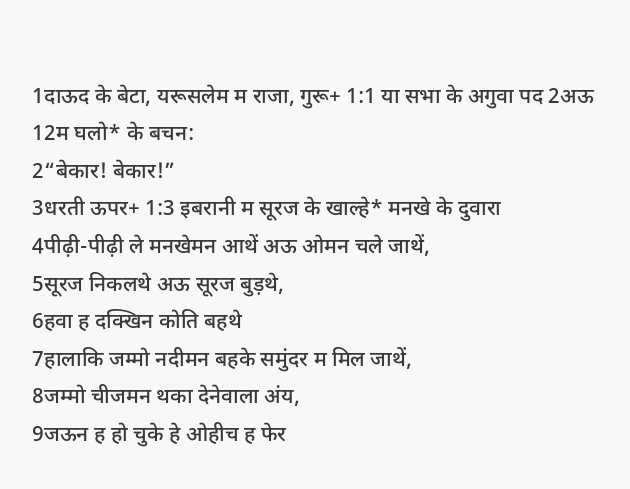1दाऊद के बेटा, यरूसलेम म राजा, गुरू+ 1:1 या सभा के अगुवा पद 2अऊ 12म घलो* के बचन:
2“बेकार! बेकार!”
3धरती ऊपर+ 1:3 इबरानी म सूरज के खाल्हे* मनखे के दुवारा
4पीढ़ी-पीढ़ी ले मनखेमन आथें अऊ ओमन चले जाथें,
5सूरज निकलथे अऊ सूरज बुड़थे,
6हवा ह दक्खिन कोति बहथे
7हालाकि जम्मो नदीमन बहके समुंदर म मिल जाथें,
8जम्मो चीजमन थका देनेवाला अंय,
9जऊन ह हो चुके हे ओहीच ह फेर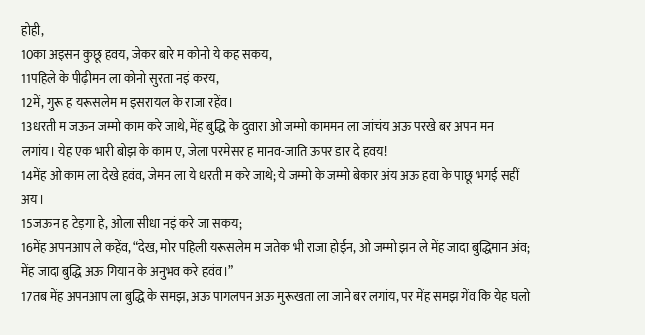होही,
10का अइसन कुछू हवय, जेकर बारे म कोनो ये कह सकय,
11पहिले के पीढ़ीमन ला कोनो सुरता नइं करय,
12में, गुरू ह यरूसलेम म इसरायल के राजा रहेंव।
13धरती म जऊन जम्मो काम करे जाथे, मेंह बुद्धि के दुवारा ओ जम्मो काममन ला जांचंय अऊ परखे बर अपन मन लगांय। येह एक भारी बोझ के काम ए, जेला परमेसर ह मानव-जाति ऊपर डार दे हवय!
14मेंह ओ काम ला देखे हवंव, जेमन ला ये धरती म करे जाथे; ये जम्मो के जम्मो बेकार अंय अऊ हवा के पाछू भगई सहीं अय।
15जऊन ह टेड़गा हे, ओला सीधा नइं करे जा सकय;
16मेंह अपनआप ले कहेंव, “देख, मोर पहिली यरूसलेम म जतेक भी राजा होईन, ओ जम्मो झन ले मेंह जादा बुद्धिमान अंव; मेंह जादा बुद्धि अऊ गियान के अनुभव करे हवंव।”
17तब मेंह अपनआप ला बुद्धि के समझ, अऊ पागलपन अऊ मुरूखता ला जाने बर लगांय, पर मेंह समझ गेंव कि येह घलो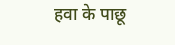हवा के पाछू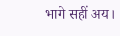भागे सहीं अय।